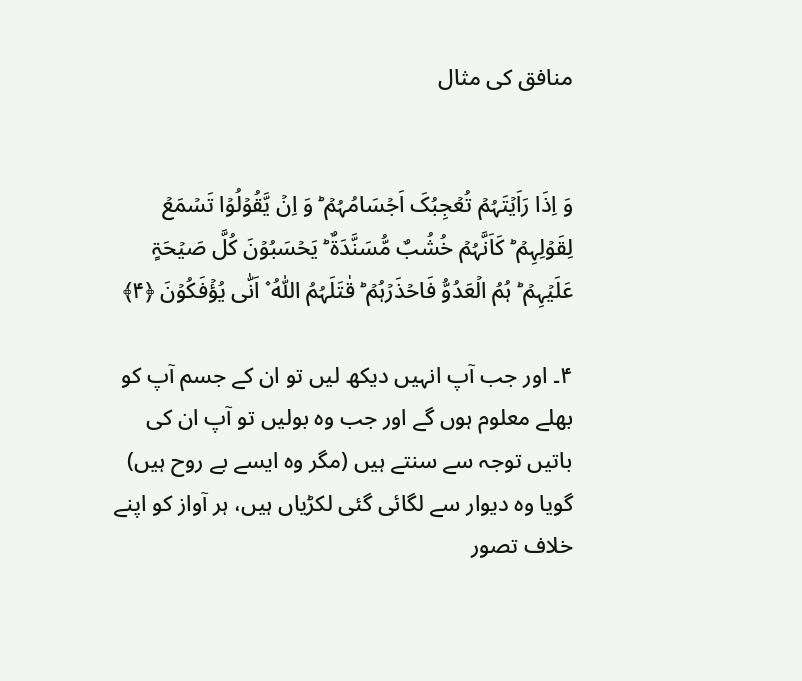منافق کی مثال


وَ اِذَا رَاَیۡتَہُمۡ تُعۡجِبُکَ اَجۡسَامُہُمۡ ؕ وَ اِنۡ یَّقُوۡلُوۡا تَسۡمَعۡ لِقَوۡلِہِمۡ ؕ کَاَنَّہُمۡ خُشُبٌ مُّسَنَّدَۃٌ ؕ یَحۡسَبُوۡنَ کُلَّ صَیۡحَۃٍ عَلَیۡہِمۡ ؕ ہُمُ الۡعَدُوُّ فَاحۡذَرۡہُمۡ ؕ قٰتَلَہُمُ اللّٰہُ ۫ اَنّٰی یُؤۡفَکُوۡنَ ﴿۴﴾

۴۔ اور جب آپ انہیں دیکھ لیں تو ان کے جسم آپ کو بھلے معلوم ہوں گے اور جب وہ بولیں تو آپ ان کی باتیں توجہ سے سنتے ہیں (مگر وہ ایسے بے روح ہیں) گویا وہ دیوار سے لگائی گئی لکڑیاں ہیں، ہر آواز کو اپنے خلاف تصور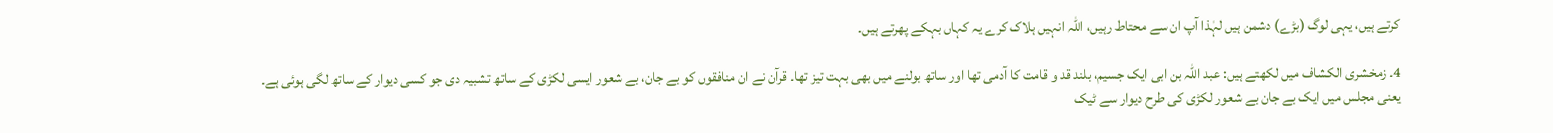کرتے ہیں، یہی لوگ (بڑے) دشمن ہیں لہٰذا آپ ان سے محتاط رہیں، اللہ انہیں ہلاک کرے یہ کہاں بہکے پھرتے ہیں۔

4۔ زمخشری الکشاف میں لکھتے ہیں: عبد اللہ بن ابی ایک جسیم، بلند قد و قامت کا آدمی تھا اور ساتھ بولنے میں بھی بہت تیز تھا۔ قرآن نے ان منافقوں کو بے جان، بے شعور ایسی لکڑی کے ساتھ تشبیہ دی جو کسی دیوار کے ساتھ لگی ہوئی ہے۔ یعنی مجلس میں ایک بے جان بے شعور لکڑی کی طرح دیوار سے ٹیک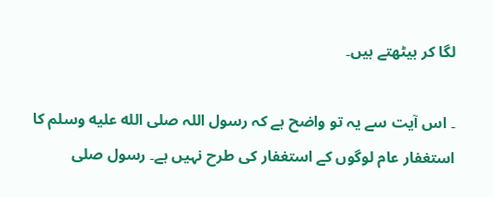لگا کر بیٹھتے ہیں۔

۔ اس آیت سے یہ تو واضح ہے کہ رسول اللہ صلى الله عليه وسلم کا استغفار عام لوگوں کے استغفار کی طرح نہیں ہے۔ رسول صلى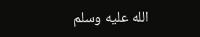الله عليه وسلم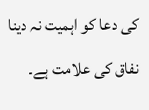کی دعا کو اہمیت نہ دینا نفاق کی علامت ہے۔